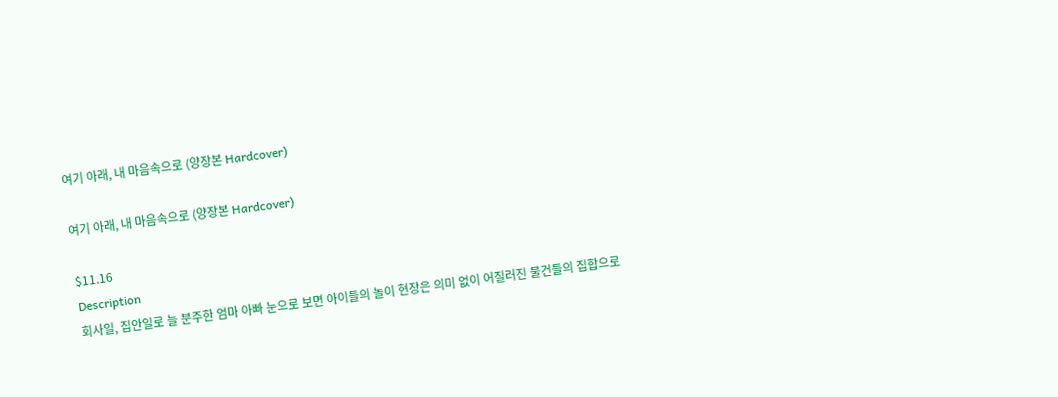여기 아래, 내 마음속으로 (양장본 Hardcover)

여기 아래, 내 마음속으로 (양장본 Hardcover)

$11.16
Description
회사일, 집안일로 늘 분주한 엄마 아빠 눈으로 보면 아이들의 놀이 현장은 의미 없이 어질러진 물건들의 집합으로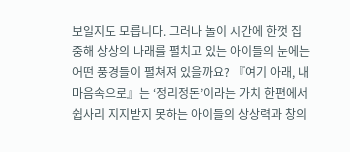보일지도 모릅니다. 그러나 놀이 시간에 한껏 집중해 상상의 나래를 펼치고 있는 아이들의 눈에는 어떤 풍경들이 펼쳐져 있을까요? 『여기 아래, 내 마음속으로』는 ‘정리정돈’이라는 가치 한편에서 쉽사리 지지받지 못하는 아이들의 상상력과 창의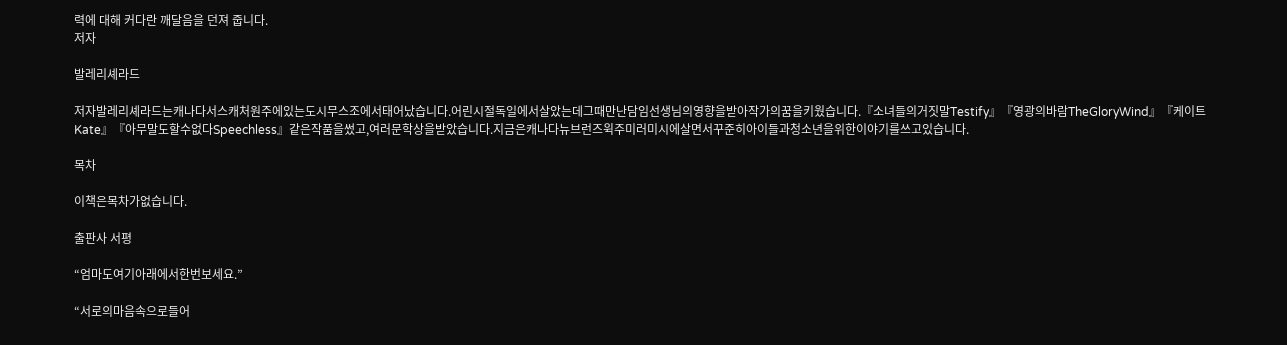력에 대해 커다란 깨달음을 던져 줍니다.
저자

발레리셰라드

저자발레리셰라드는캐나다서스캐처원주에있는도시무스조에서태어났습니다.어린시절독일에서살았는데그때만난담임선생님의영향을받아작가의꿈을키웠습니다.『소녀들의거짓말Testify』『영광의바람TheGloryWind』『케이트Kate』『아무말도할수없다Speechless』같은작품을썼고,여러문학상을받았습니다.지금은캐나다뉴브런즈윅주미러미시에살면서꾸준히아이들과청소년을위한이야기를쓰고있습니다.

목차

이책은목차가없습니다.

출판사 서평

“엄마도여기아래에서한번보세요.”

“서로의마음속으로들어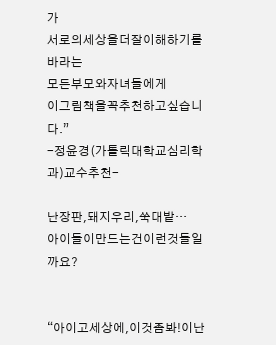가
서로의세상을더잘이해하기를바라는
모든부모와자녀들에게
이그림책을꼭추천하고싶습니다.”
-정윤경(가톨릭대학교심리학과)교수추천-

난장판,돼지우리,쑥대밭…
아이들이만드는건이런것들일까요?


“아이고세상에,이것좀봐!이난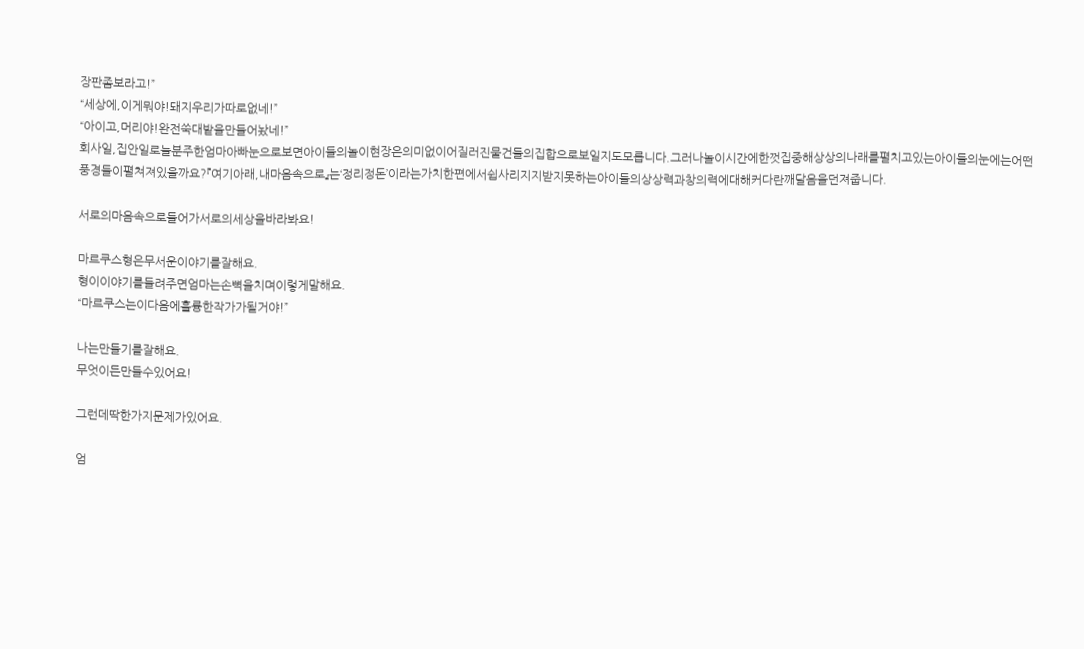장판좀보라고!”
“세상에,이게뭐야!돼지우리가따로없네!”
“아이고,머리야!완전쑥대밭을만들어놨네!”
회사일,집안일로늘분주한엄마아빠눈으로보면아이들의놀이현장은의미없이어질러진물건들의집합으로보일지도모릅니다.그러나놀이시간에한껏집중해상상의나래를펼치고있는아이들의눈에는어떤풍경들이펼쳐져있을까요?『여기아래,내마음속으로』는‘정리정돈’이라는가치한편에서쉽사리지지받지못하는아이들의상상력과창의력에대해커다란깨달음을던져줍니다.

서로의마음속으로들어가서로의세상을바라봐요!

마르쿠스형은무서운이야기를잘해요.
형이이야기를들려주면엄마는손뼉을치며이렇게말해요.
“마르쿠스는이다음에훌륭한작가가될거야!”

나는만들기를잘해요.
무엇이든만들수있어요!

그런데딱한가지문제가있어요.

엄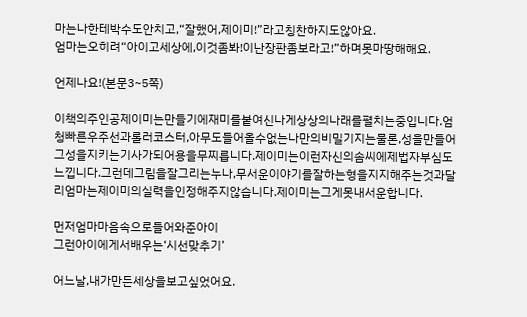마는나한테박수도안치고,“잘했어,제이미!”라고칭찬하지도않아요.
엄마는오히려“아이고세상에,이것좀봐!이난장판좀보라고!”하며못마땅해해요.

언제나요!(본문3~5쪽)

이책의주인공제이미는만들기에재미를붙여신나게상상의나래를펼치는중입니다.엄청빠른우주선과롤러코스터,아무도들어올수없는나만의비밀기지는물론,성을만들어그성을지키는기사가되어용을무찌릅니다.제이미는이런자신의솜씨에제법자부심도느낍니다.그런데그림을잘그리는누나,무서운이야기를잘하는형을지지해주는것과달리엄마는제이미의실력을인정해주지않습니다.제이미는그게못내서운합니다.

먼저엄마마음속으로들어와준아이
그런아이에게서배우는‘시선맞추기’

어느날,내가만든세상을보고싶었어요.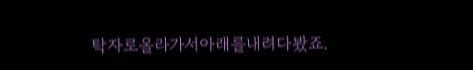탁자로올라가서아래를내려다봤죠.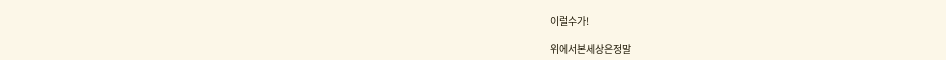이럴수가!

위에서본세상은정말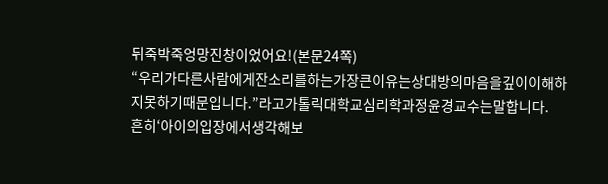뒤죽박죽엉망진창이었어요!(본문24쪽)
“우리가다른사람에게잔소리를하는가장큰이유는상대방의마음을깊이이해하지못하기때문입니다.”라고가톨릭대학교심리학과정윤경교수는말합니다.
흔히‘아이의입장에서생각해보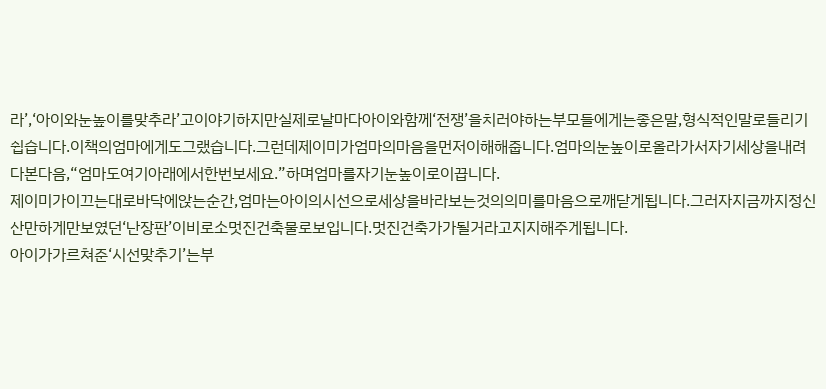라’,‘아이와눈높이를맞추라’고이야기하지만실제로날마다아이와함께‘전쟁’을치러야하는부모들에게는좋은말,형식적인말로들리기쉽습니다.이책의엄마에게도그랬습니다.그런데제이미가엄마의마음을먼저이해해줍니다.엄마의눈높이로올라가서자기세상을내려다본다음,“엄마도여기아래에서한번보세요.”하며엄마를자기눈높이로이끕니다.
제이미가이끄는대로바닥에앉는순간,엄마는아이의시선으로세상을바라보는것의의미를마음으로깨닫게됩니다.그러자지금까지정신산만하게만보였던‘난장판’이비로소멋진건축물로보입니다.멋진건축가가될거라고지지해주게됩니다.
아이가가르쳐준‘시선맞추기’는부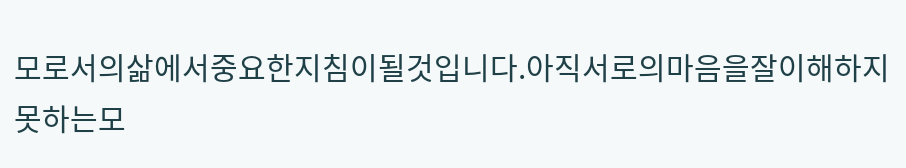모로서의삶에서중요한지침이될것입니다.아직서로의마음을잘이해하지못하는모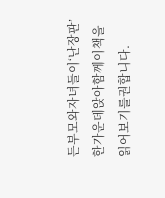든부모와자녀들이‘난장판’한가운데앉아함께이책을읽어보기를권합니다.